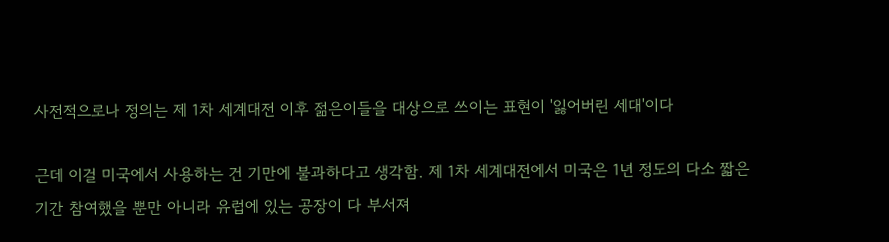사전적으로나 정의는 제 1차 세계대전 이후 젊은이들을 대상으로 쓰이는 표현이 '잃어버린 세대'이다

근데 이걸 미국에서 사용하는 건 기만에 불과하다고 생각함. 제 1차 세계대전에서 미국은 1년 정도의 다소 짧은 기간 참여했을 뿐만 아니라 유럽에 있는 공장이 다 부서져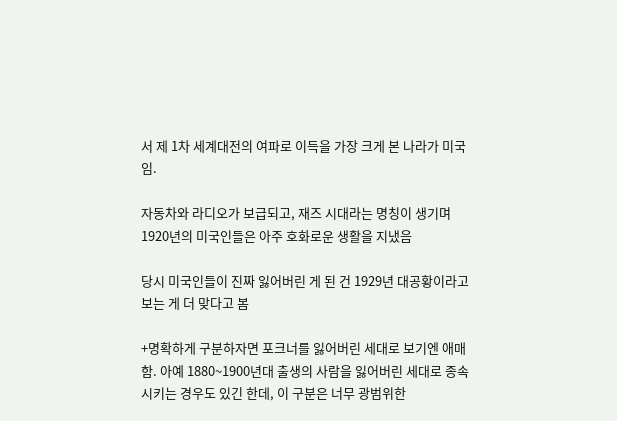서 제 1차 세계대전의 여파로 이득을 가장 크게 본 나라가 미국임.

자동차와 라디오가 보급되고, 재즈 시대라는 명칭이 생기며 1920년의 미국인들은 아주 호화로운 생활을 지냈음

당시 미국인들이 진짜 잃어버린 게 된 건 1929년 대공황이라고 보는 게 더 맞다고 봄

+명확하게 구분하자면 포크너를 잃어버린 세대로 보기엔 애매함. 아예 1880~1900년대 출생의 사람을 잃어버린 세대로 종속시키는 경우도 있긴 한데, 이 구분은 너무 광범위한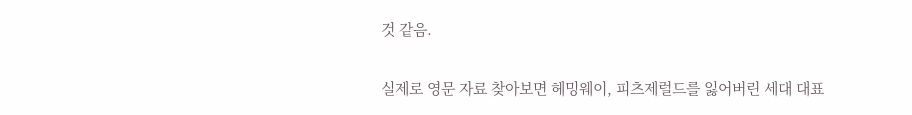것 같음.

실제로 영문 자료 찾아보면 헤밍웨이, 피츠제럴드를 잃어버린 세대 대표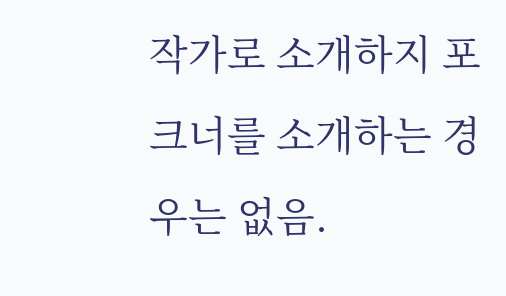작가로 소개하지 포크너를 소개하는 경우는 없음.